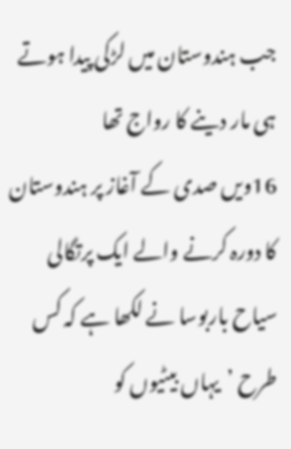جب ہندوستان میں لڑکی پیدا ہوتے ہی مار دینے کا رواج تھا
16ویں صدی کے آغاز پر ہندوستان کا دورہ کرنے والے ایک پرتگالی سیاح باربوسا نے لکھا ہے کہ کس طرح ’یہاں بیٹیوں کو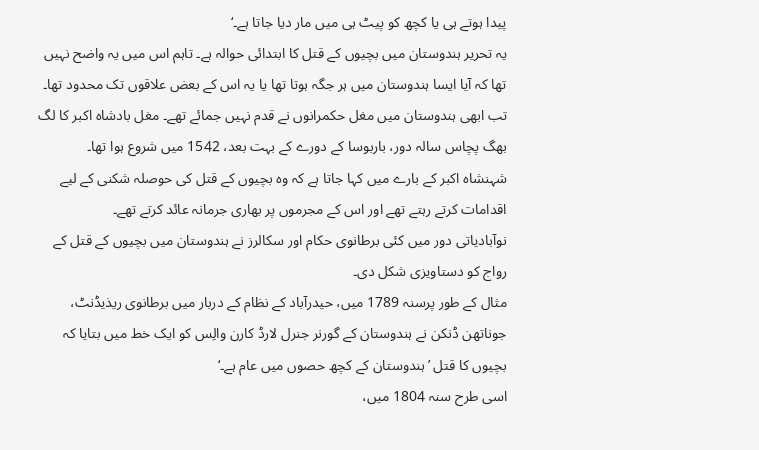پیدا ہوتے ہی یا کچھ کو پیٹ ہی میں مار دیا جاتا ہے۔‘
یہ تحریر ہندوستان میں بچیوں کے قتل کا ابتدائی حوالہ ہے۔ تاہم اس میں یہ واضح نہیں تھا کہ آیا ایسا ہندوستان میں ہر جگہ ہوتا تھا یا یہ اس کے بعض علاقوں تک محدود تھا۔
تب ابھی ہندوستان میں مغل حکمرانوں نے قدم نہیں جمائے تھے۔ مغل بادشاہ اکبر کا لگ بھگ پچاس سالہ دور، باربوسا کے دورے کے بہت بعد، 1542 میں شروع ہوا تھا۔
شہنشاہ اکبر کے بارے میں کہا جاتا ہے کہ وہ بچیوں کے قتل کی حوصلہ شکنی کے لیے اقدامات کرتے رہتے تھے اور اس کے مجرموں پر بھاری جرمانہ عائد کرتے تھے۔
نوآبادیاتی دور میں کئی برطانوی حکام اور سکالرز نے ہندوستان میں بچیوں کے قتل کے رواج کو دستاویزی شکل دی۔
مثال کے طور پرسنہ 1789 میں، حیدرآباد کے نظام کے دربار میں برطانوی ریذیڈنٹ، جوناتھن ڈنکن نے ہندوستان کے گورنر جنرل لارڈ کارن والِس کو ایک خط میں بتایا کہ بچیوں کا قتل ’ہندوستان کے کچھ حصوں میں عام ہے۔‘
اسی طرح سنہ 1804 میں،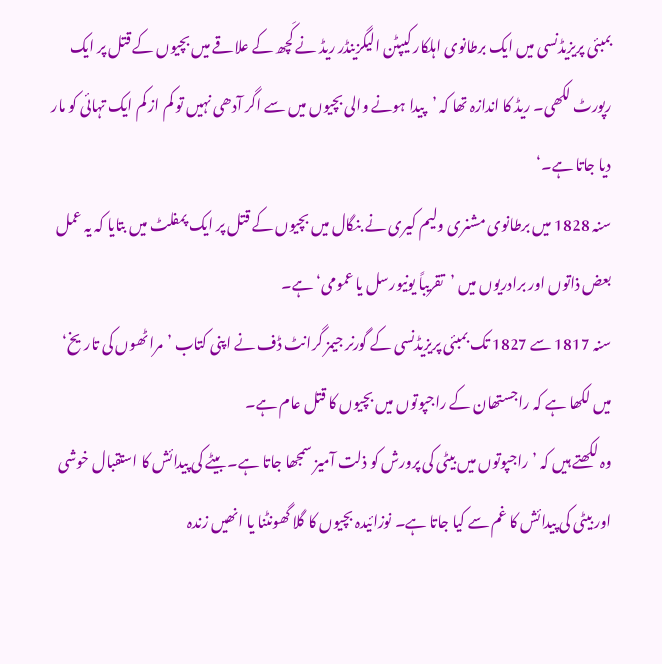بمبئی پریزیڈنسی میں ایک برطانوی اہلکار کیپٹن الیگزینڈر ریڈ نے کَچھ کے علاقے میں بچیوں کے قتل پر ایک رپورٹ لکھی۔ ریڈ کا اندازہ تھا کہ ’پیدا ہونے والی بچیوں میں سے اگر آدھی نہیں تو کم از کم ایک تہائی کو مار دیا جاتا ہے۔‘
سنہ 1828 میں برطانوی مشنری ولیم کیری نے بنگال میں بچیوں کے قتل پر ایک پمفلٹ میں بتایا کہ یہ عمل بعض ذاتوں اور برادریوں میں ’تقریباً یونیورسل یا عمومی‘ ہے۔
سنہ 1817 سے 1827 تک بمبئی پریزیڈنسی کے گورنر جیمز گرانٹ ڈف نے اپنی کتاب ’مراٹھوں کی تاریخ‘ میں لکھا ہے کہ راجستھان کے راجپوتوں میں بچیوں کا قتل عام ہے۔
وہ لکھتے ہیں کہ ’راجپوتوں میں بیٹی کی پرورش کو ذلت آمیز سمجھا جاتا ہے۔ بیٹے کی پیدائش کا استقبال خوشی اور بیٹی کی پیدائش کا غم سے کیا جاتا ہے۔ نوزائیدہ بچیوں کا گلا گھونٹنا یا انھیں زندہ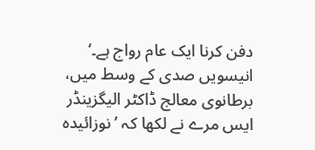دفن کرنا ایک عام رواج ہے۔‘
انیسویں صدی کے وسط میں، برطانوی معالج ڈاکٹر الیگزینڈر ایس مرے نے لکھا کہ ’ نوزائیدہ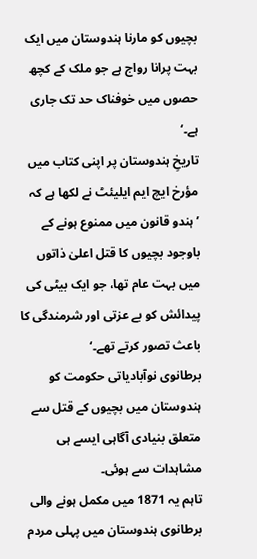بچیوں کو مارنا ہندوستان میں ایک بہت پرانا رواج ہے جو ملک کے کچھ حصوں میں خوفناک حد تک جاری ہے۔‘
تاریخِ ہندوستان پر اپنی کتاب میں مؤرخ ایچ ایم ایلیئٹ نے لکھا ہے کہ ’ہندو قانون میں ممنوع ہونے کے باوجود بچیوں کا قتل اعلیٰ ذاتوں میں بہت عام تھا، جو ایک بیٹی کی پیدائش کو بے عزتی اور شرمندگی کا باعث تصور کرتے تھے۔‘
برطانوی نوآبادیاتی حکومت کو ہندوستان میں بچیوں کے قتل سے متعلق بنیادی آگاہی ایسے ہی مشاہدات سے ہوئی۔
تاہم یہ 1871 میں مکمل ہونے والی برطانوی ہندوستان میں پہلی مردم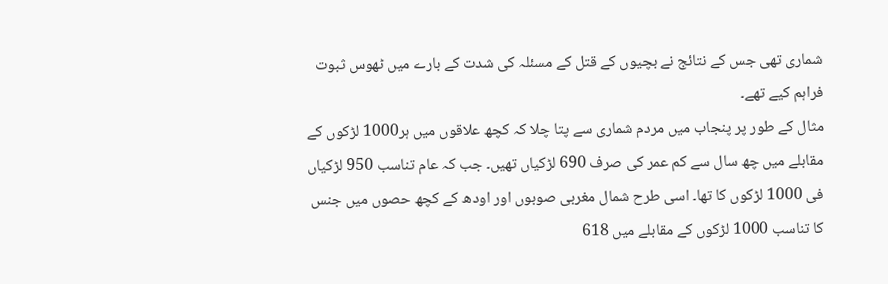شماری تھی جس کے نتائج نے بچیوں کے قتل کے مسئلہ کی شدت کے بارے میں ٹھوس ثبوت فراہم کیے تھے۔
مثال کے طور پر پنجاب میں مردم شماری سے پتا چلا کہ کچھ علاقوں میں ہر1000 لڑکوں کے مقابلے میں چھ سال سے کم عمر کی صرف 690 لڑکیاں تھیں۔ جب کہ عام تناسب 950 لڑکیاں فی 1000 لڑکوں کا تھا۔ اسی طرح شمال مغربی صوبوں اور اودھ کے کچھ حصوں میں جنس کا تناسب 1000 لڑکوں کے مقابلے میں 618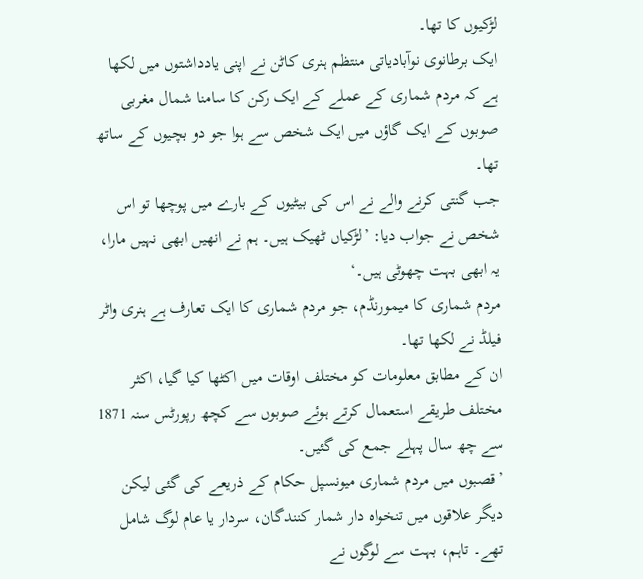لڑکیوں کا تھا۔
ایک برطانوی نوآبادیاتی منتظم ہنری کاٹن نے اپنی یادداشتوں میں لکھا ہے کہ مردم شماری کے عملے کے ایک رکن کا سامنا شمال مغربی صوبوں کے ایک گاؤں میں ایک شخص سے ہوا جو دو بچیوں کے ساتھ تھا۔
جب گنتی کرنے والے نے اس کی بیٹیوں کے بارے میں پوچھا تو اس شخص نے جواب دیا: ’لڑکیاں ٹھیک ہیں۔ ہم نے انھیں ابھی نہیں مارا، یہ ابھی بہت چھوٹی ہیں۔‘
مردم شماری کا میمورنڈم، جو مردم شماری کا ایک تعارف ہے ہنری واٹر فیلڈ نے لکھا تھا۔
ان کے مطابق معلومات کو مختلف اوقات میں اکٹھا کیا گیا، اکثر مختلف طریقے استعمال کرتے ہوئے صوبوں سے کچھ رپورٹس سنہ 1871 سے چھ سال پہلے جمع کی گئیں۔
’قصبوں میں مردم شماری میونسپل حکام کے ذریعے کی گئی لیکن دیگر علاقوں میں تنخواہ دار شمار کنندگان، سردار یا عام لوگ شامل تھے۔ تاہم، بہت سے لوگوں نے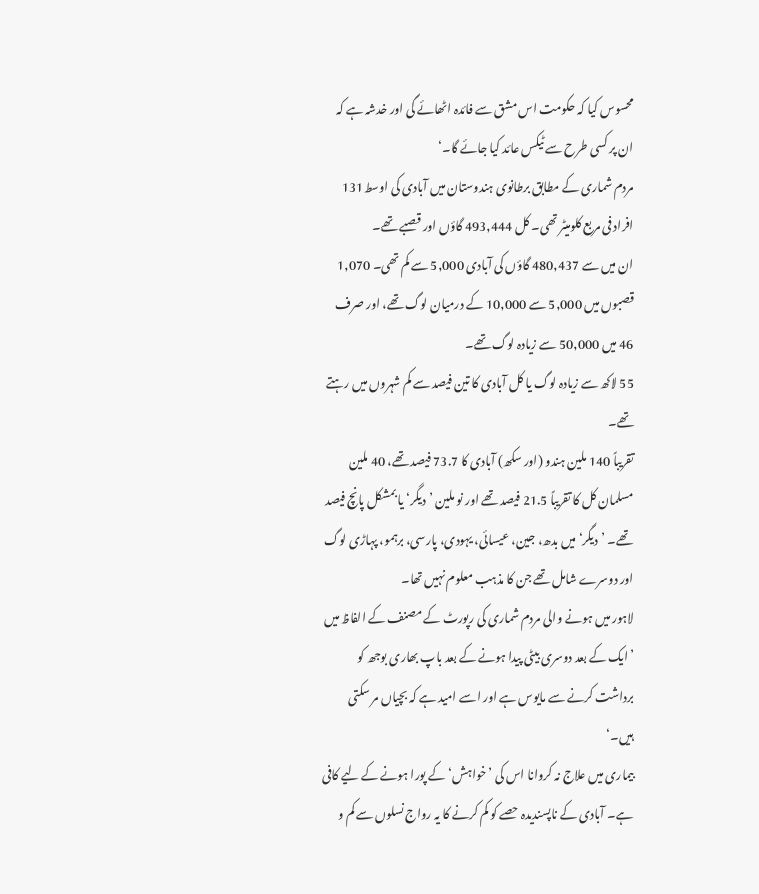محسوس کیا کہ حکومت اس مشق سے فائدہ اٹھائے گی اور خدشہ ہے کہ ان پر کسی طرح سے ٹیکس عائد کیا جائے گا۔‘
مردم شماری کے مطابق برطانوی ہندوستان میں آبادی کی اوسط131 افراد فی مربع کلومیٹر تھی۔ کل 493,444 گاؤں اور قصبے تھے۔
ان میں سے 480,437 گاؤں کی آبادی 5,000 سے کم تھی۔ 1,070 قصبوں میں 5,000 سے 10,000 کے درمیان لوگ تھے، اور صرف 46 میں 50,000 سے زیادہ لوگ تھے۔
55 لاکھ سے زیادہ لوگ یا کل آبادی کا تین فیصد سے کم شہروں میں رہتے تھے۔
تقریباً 140 ملین ہندو (اور سکھ) آبادی کا 73.7 فیصد تھے، 40 ملین مسلمان کل کا تقریباً 21.5 فیصد تھے اور نو ملین ’دیگر‘ یا بمشکل پانچ فیصد تھے۔ ’دیگر‘ میں بدھ، جین، عیسائی، یہودی، پارسی، برہمو، پہاڑی لوگ اور دوسرے شامل تھے جن کا مذہب معلوم نہیں تھا۔
لاہور میں ہونے والی مردم شماری کی رپورٹ کے مصنف کے الفاظ میں ’ایک کے بعد دوسری بیٹی پیدا ہونے کے بعد باپ بھاری بوجھ کو برداشت کرنے سے مایوس ہے اور اسے امید ہے کہ بچیاں مر سکتی ہیں۔‘
بیماری میں علاج نہ کروانا اس کی ’خواہش‘ کے پورا ہونے کے لیے کافی ہے۔ آبادی کے ناپسندیدہ حصے کو کم کرنے کا یہ رواج نسلوں سے کم و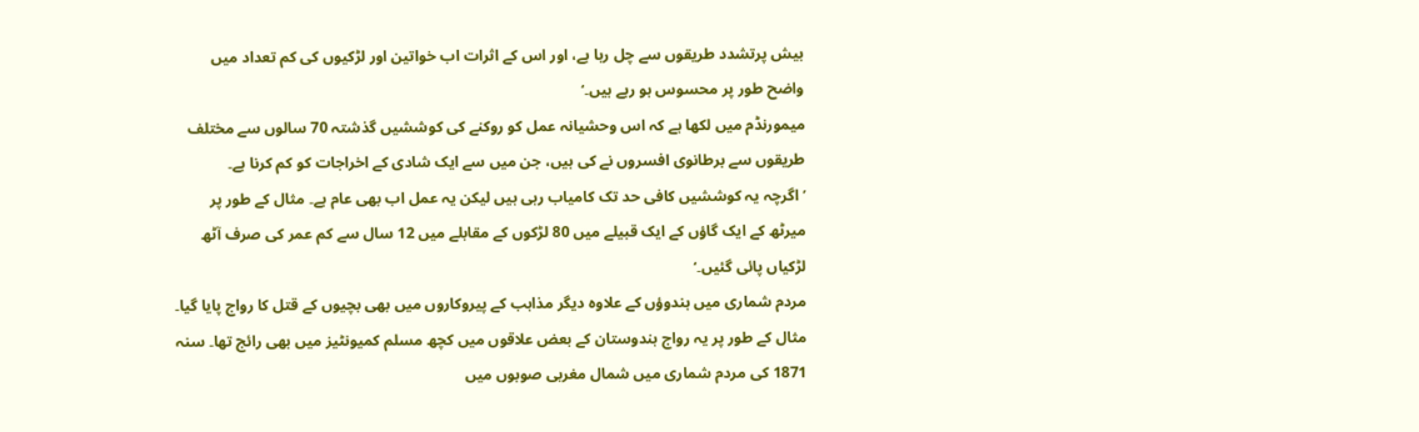بیش پرتشدد طریقوں سے چل رہا ہے، اور اس کے اثرات اب خواتین اور لڑکیوں کی کم تعداد میں واضح طور پر محسوس ہو رہے ہیں۔‘
میمورنڈم میں لکھا ہے کہ اس وحشیانہ عمل کو روکنے کی کوششیں گذشتہ 70 سالوں سے مختلف طریقوں سے برطانوی افسروں نے کی ہیں، جن میں سے ایک شادی کے اخراجات کو کم کرنا ہے۔
’اگرچہ یہ کوششیں کافی حد تک کامیاب رہی ہیں لیکن یہ عمل اب بھی عام ہے۔ مثال کے طور پر میرٹھ کے ایک گاؤں کے ایک قبیلے میں 80 لڑکوں کے مقابلے میں 12 سال سے کم عمر کی صرف آٹھ لڑکیاں پائی گئیں۔‘
مردم شماری میں ہندوؤں کے علاوہ دیگر مذاہب کے پیروکاروں میں بھی بچیوں کے قتل کا رواج پایا گیا۔ مثال کے طور پر یہ رواج ہندوستان کے بعض علاقوں میں کچھ مسلم کمیونٹیز میں بھی رائج تھا۔ سنہ 1871 کی مردم شماری میں شمال مغربی صوبوں میں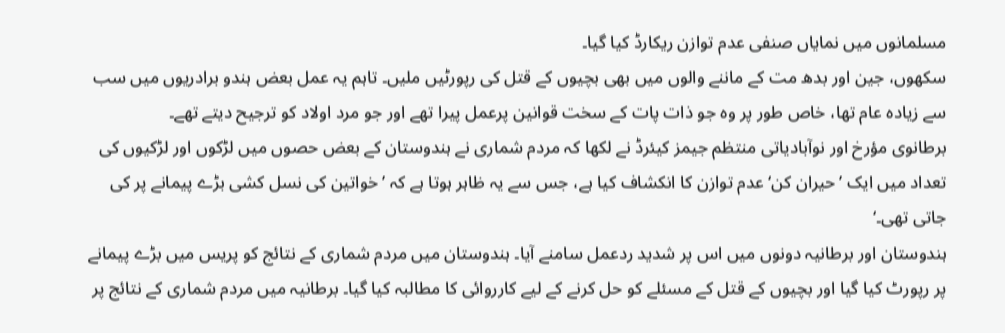مسلمانوں میں نمایاں صنفی عدم توازن ریکارڈ کیا گیا۔
سکھوں، جین اور بدھ مت کے ماننے والوں میں بھی بچیوں کے قتل کی رپورٹیں ملیں۔ تاہم یہ عمل بعض ہندو برادریوں میں سب سے زیادہ عام تھا، خاص طور پر وہ جو ذات پات کے سخت قوانین پرعمل پیرا تھے اور جو مرد اولاد کو ترجیح دیتے تھے۔
برطانوی مؤرخ اور نوآبادیاتی منتظم جیمز کیئرڈ نے لکھا کہ مردم شماری نے ہندوستان کے بعض حصوں میں لڑکوں اور لڑکیوں کی تعداد میں ایک ’حیران کن‘ عدم توازن کا انکشاف کیا ہے، جس سے یہ ظاہر ہوتا ہے کہ ’خواتین کی نسل کشی بڑے پیمانے پر کی جاتی تھی۔‘
ہندوستان اور برطانیہ دونوں میں اس پر شدید ردعمل سامنے آیا۔ ہندوستان میں مردم شماری کے نتائج کو پریس میں بڑے پیمانے پر رپورٹ کیا گیا اور بچیوں کے قتل کے مسئلے کو حل کرنے کے لیے کارروائی کا مطالبہ کیا گیا۔ برطانیہ میں مردم شماری کے نتائج پر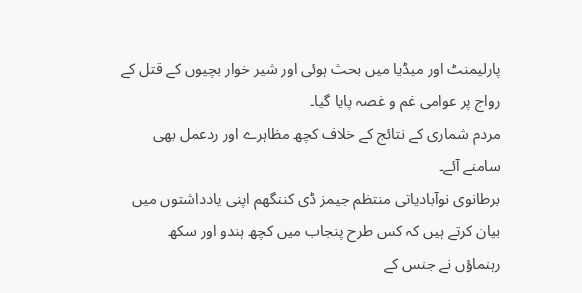پارلیمنٹ اور میڈیا میں بحث ہوئی اور شیر خوار بچیوں کے قتل کے رواج پر عوامی غم و غصہ پایا گیا۔
مردم شماری کے نتائج کے خلاف کچھ مظاہرے اور ردعمل بھی سامنے آئے۔
برطانوی نوآبادیاتی منتظم جیمز ڈی کننگھم اپنی یادداشتوں میں بیان کرتے ہیں کہ کس طرح پنجاب میں کچھ ہندو اور سکھ رہنماؤں نے جنس کے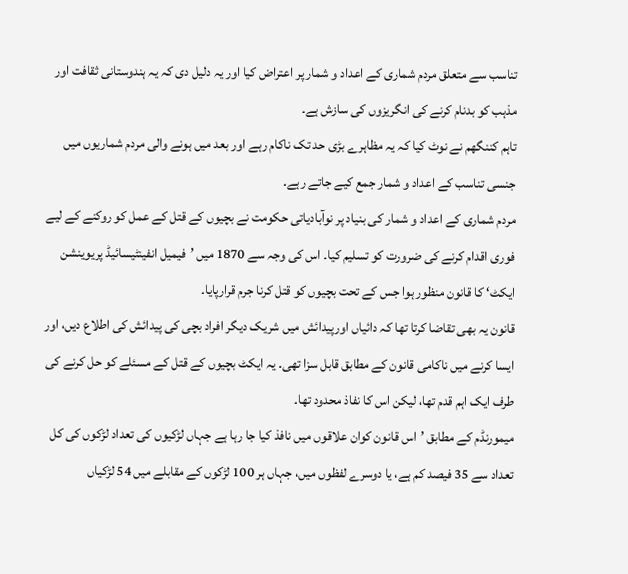تناسب سے متعلق مردم شماری کے اعداد و شمار پر اعتراض کیا اور یہ دلیل دی کہ یہ ہندوستانی ثقافت اور مذہب کو بدنام کرنے کی انگریزوں کی سازش ہے۔
تاہم کننگھم نے نوٹ کیا کہ یہ مظاہرے بڑی حد تک ناکام رہے اور بعد میں ہونے والی مردم شماریوں میں جنسی تناسب کے اعداد و شمار جمع کیے جاتے رہے۔
مردم شماری کے اعداد و شمار کی بنیاد پر نوآبادیاتی حکومت نے بچیوں کے قتل کے عمل کو روکنے کے لیے فوری اقدام کرنے کی ضرورت کو تسلیم کیا۔ اس کی وجہ سے 1870 میں ’فیمیل انفینٹیسائیڈ پریوینشن ایکٹ‘ کا قانون منظور ہوا جس کے تحت بچیوں کو قتل کرنا جرم قرارپایا۔
قانون یہ بھی تقاضا کرتا تھا کہ دائیاں اورپیدائش میں شریک دیگر افراد بچی کی پیدائش کی اطلاع دیں، اور ایسا کرنے میں ناکامی قانون کے مطابق قابل سزا تھی۔ یہ ایکٹ بچیوں کے قتل کے مسئلے کو حل کرنے کی طرف ایک اہم قدم تھا، لیکن اس کا نفاذ محدود تھا۔
میمورنڈم کے مطابق ’اس قانون کوان علاقوں میں نافذ کیا جا رہا ہے جہاں لڑکیوں کی تعداد لڑکوں کی کل تعداد سے 35 فیصد کم ہے، یا دوسرے لفظوں میں، جہاں ہر 100 لڑکوں کے مقابلے میں 54 لڑکیاں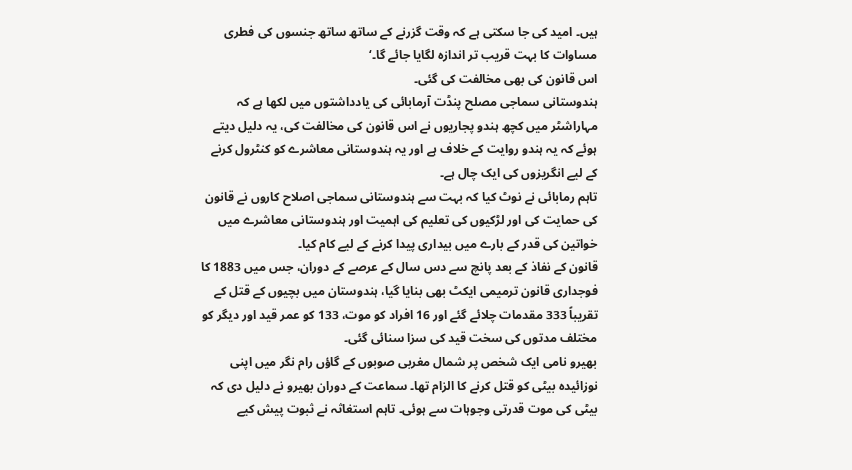ہیں۔ امید کی جا سکتی ہے کہ وقت گزرنے کے ساتھ ساتھ جنسوں کی فطری مساوات کا بہت قریب تر اندازہ لگایا جائے گا۔‘
اس قانون کی بھی مخالفت کی گئی۔
ہندوستانی سماجی مصلح پنڈت آرمابائی کی یادداشتوں میں لکھا ہے کہ مہاراشٹر میں کچھ ہندو پجاریوں نے اس قانون کی مخالفت کی، یہ دلیل دیتے ہوئے کہ یہ ہندو روایت کے خلاف ہے اور یہ ہندوستانی معاشرے کو کنٹرول کرنے کے لیے انگریزوں کی ایک چال ہے۔
تاہم رمابائی نے نوٹ کیا کہ بہت سے ہندوستانی سماجی اصلاح کاروں نے قانون کی حمایت کی اور لڑکیوں کی تعلیم کی اہمیت اور ہندوستانی معاشرے میں خواتین کی قدر کے بارے میں بیداری پیدا کرنے کے لیے کام کیا۔
قانون کے نفاذ کے بعد پانچ سے دس سال کے عرصے کے دوران، جس میں 1883 کا فوجداری قانون ترمیمی ایکٹ بھی بنایا گیا، ہندوستان میں بچیوں کے قتل کے تقریباً 333 مقدمات چلائے گئے اور 16 افراد کو موت، 133 کو عمر قید اور دیگر کو مختلف مدتوں کی سخت قید کی سزا سنائی گئی۔
بھیرو نامی ایک شخص پر شمال مغربی صوبوں کے گاؤں رام نگر میں اپنی نوزائیدہ بیٹی کو قتل کرنے کا الزام تھا۔ سماعت کے دوران بھیرو نے دلیل دی کہ بیٹی کی موت قدرتی وجوہات سے ہوئی۔ تاہم استغاثہ نے ثبوت پیش کیے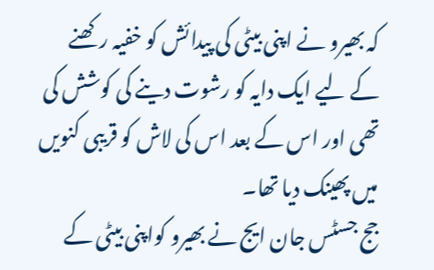کہ بھیرو نے اپنی بیٹی کی پیدائش کو خفیہ رکھنے کے لیے ایک دایہ کو رشوت دینے کی کوشش کی تھی اور اس کے بعد اس کی لاش کو قریبی کنویں میں پھینک دیا تھا۔
جج جسٹس جان ایج نے بھیرو کواپنی بیٹی کے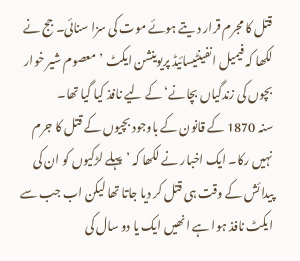قتل کا مجرم قرار د یتے ہوئے موت کی سزا سنائی۔ جج نے لکھا کہ فیمیل انفینٹیسائیڈ پریوینشن ایکٹ ’معصوم شیر خوار بچوں کی زندگیاں بچانے‘ کے لیے نافذ کیا گیا تھا۔
سنہ 1870 کے قانون کے باوجود بچیوں کے قتل کا جرم نہیں رکا۔ ایک اخبار نے لکھا کہ ’پہلے لڑکیوں کو ان کی پیدائش کے وقت ہی قتل کر دیا جاتا تھا لیکن اب جب سے ایکٹ نافذ ہوا ہے انھیں ایک یا دو سال کی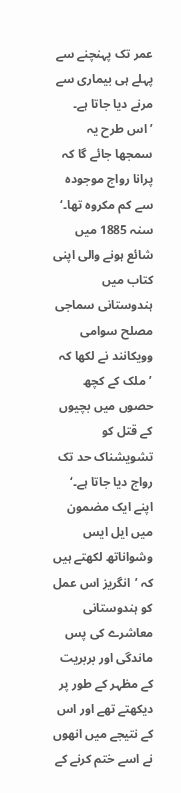عمر تک پہنچنے سے پہلے ہی بیماری سے مرنے دیا جاتا ہے۔
’اس طرح یہ سمجھا جائے گا کہ پرانا رواج موجودہ سے کم مکروہ تھا۔‘
سنہ 1885 میں شائع ہونے والی اپنی کتاب میں ہندوستانی سماجی مصلح سوامی وویکانند نے لکھا کہ ’ملک کے کچھ حصوں میں بچیوں کے قتل کو تشویشناک حد تک رواج دیا جاتا ہے۔‘
اپنے ایک مضمون میں ایل ایس وشواناتھ لکھتے ہیں کہ ’انگریز اس عمل کو ہندوستانی معاشرے کی پس ماندگی اور بربریت کے مظہر کے طور پر دیکھتے تھے اور اس کے نتیجے میں انھوں نے اسے ختم کرنے کے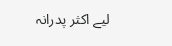لیے اکثر پدرانہ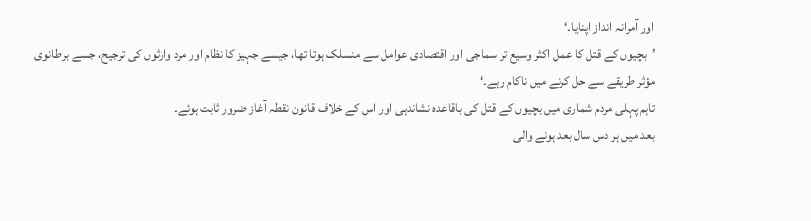اور آمرانہ انداز اپنایا۔‘
’بچیوں کے قتل کا عمل اکثر وسیع تر سماجی اور اقتصادی عوامل سے منسلک ہوتا تھا، جیسے جہیز کا نظام اور مرد وارثوں کی ترجیح، جسے برطانوی مؤثر طریقے سے حل کرنے میں ناکام رہے۔‘
تاہم پہلی مردم شماری میں بچیوں کے قتل کی باقاعدہ نشاندہی اور اس کے خلاف قانون نقطہ آغاز ضرور ثابت ہوئے۔
بعد میں ہر دس سال بعد ہونے والی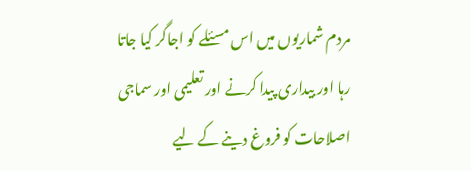مردم شماریوں میں اس مسئلے کو اجاگر کیا جاتا رہا اور بیداری پیدا کرنے اور تعلیمی اور سماجی اصلاحات کو فروغ دینے کے لیے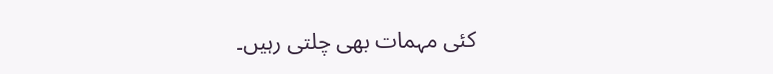کئی مہمات بھی چلتی رہیں۔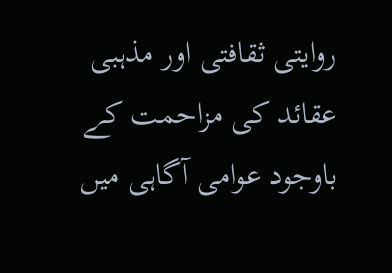روایتی ثقافتی اور مذہبی عقائد کی مزاحمت کے باوجود عوامی آگاہی میں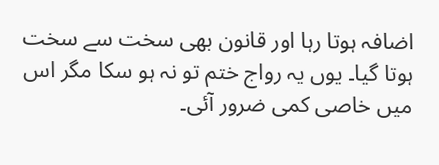اضافہ ہوتا رہا اور قانون بھی سخت سے سخت ہوتا گیا۔ یوں یہ رواج ختم تو نہ ہو سکا مگر اس میں خاصی کمی ضرور آئی۔